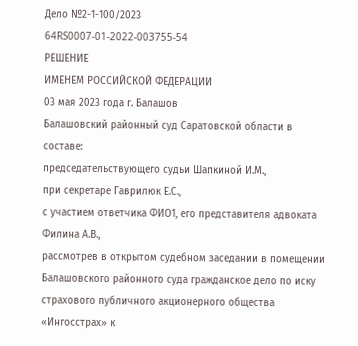Дело №2-1-100/2023
64RS0007-01-2022-003755-54
РЕШЕНИЕ
ИМЕНЕМ РОССИЙСКОЙ ФЕДЕРАЦИИ
03 мая 2023 года г. Балашов
Балашовский районный суд Саратовской области в составе:
председательствующего судьи Шапкиной И.М.,
при секретаре Гаврилюк Е.С.,
с участием ответчика ФИО1, его представителя адвоката Филина А.В.,
рассмотрев в открытом судебном заседании в помещении Балашовского районного суда гражданское дело по иску страхового публичного акционерного общества «Ингосстрах» к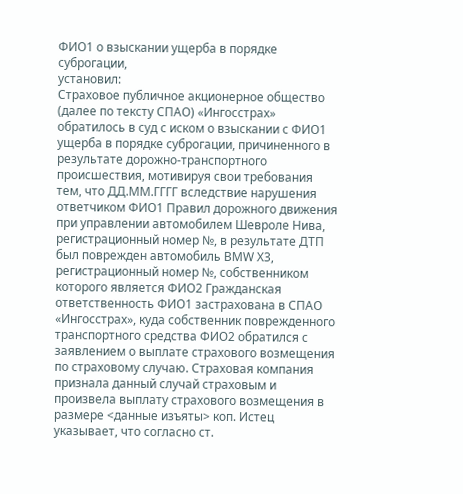ФИО1 о взыскании ущерба в порядке суброгации,
установил:
Страховое публичное акционерное общество (далее по тексту СПАО) «Ингосстрах» обратилось в суд с иском о взыскании с ФИО1 ущерба в порядке суброгации, причиненного в результате дорожно-транспортного происшествия, мотивируя свои требования тем, что ДД.ММ.ГГГГ вследствие нарушения ответчиком ФИО1 Правил дорожного движения при управлении автомобилем Шевроле Нива, регистрационный номер №, в результате ДТП был поврежден автомобиль BMW X3, регистрационный номер №, собственником которого является ФИО2 Гражданская ответственность ФИО1 застрахована в СПАО «Ингосстрах», куда собственник поврежденного транспортного средства ФИО2 обратился с заявлением о выплате страхового возмещения по страховому случаю. Страховая компания признала данный случай страховым и произвела выплату страхового возмещения в размере <данные изъяты> коп. Истец указывает, что согласно ст.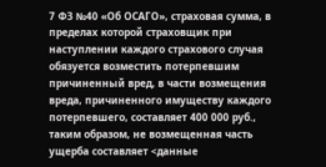7 ФЗ №40 «Об ОСАГО», страховая сумма, в пределах которой страховщик при наступлении каждого страхового случая обязуется возместить потерпевшим причиненный вред, в части возмещения вреда, причиненного имуществу каждого потерпевшего, составляет 400 000 руб., таким образом, не возмещенная часть ущерба составляет <данные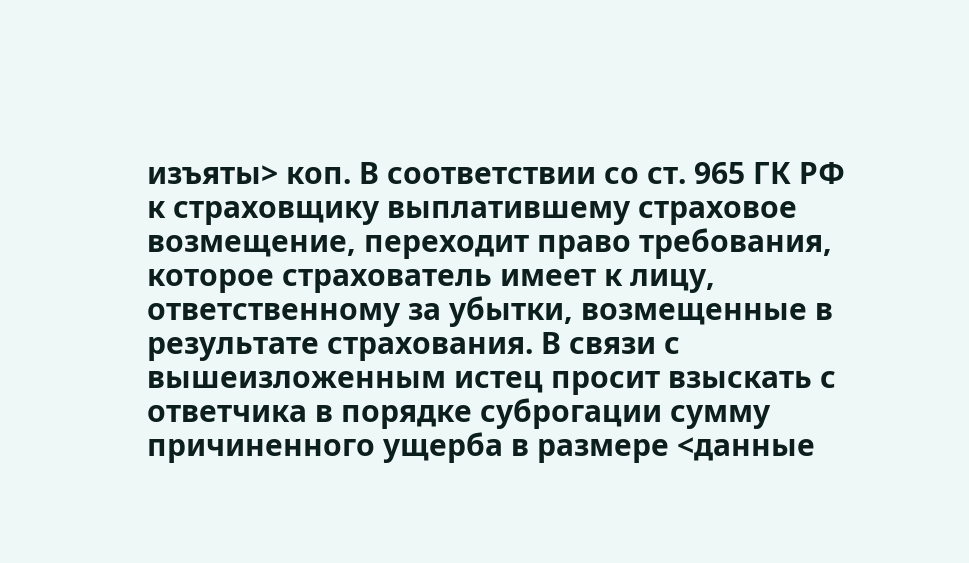изъяты> коп. В соответствии со ст. 965 ГК РФ к страховщику выплатившему страховое возмещение, переходит право требования, которое страхователь имеет к лицу, ответственному за убытки, возмещенные в результате страхования. В связи с вышеизложенным истец просит взыскать с ответчика в порядке суброгации сумму причиненного ущерба в размере <данные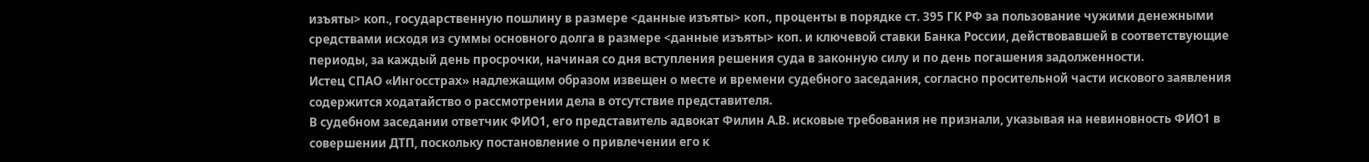изъяты> коп., государственную пошлину в размере <данные изъяты> коп., проценты в порядке ст. 395 ГК РФ за пользование чужими денежными средствами исходя из суммы основного долга в размере <данные изъяты> коп. и ключевой ставки Банка России, действовавшей в соответствующие периоды, за каждый день просрочки, начиная со дня вступления решения суда в законную силу и по день погашения задолженности.
Истец СПАО «Ингосстрах» надлежащим образом извещен о месте и времени судебного заседания, согласно просительной части искового заявления содержится ходатайство о рассмотрении дела в отсутствие представителя.
В судебном заседании ответчик ФИО1, его представитель адвокат Филин А.В. исковые требования не признали, указывая на невиновность ФИО1 в совершении ДТП, поскольку постановление о привлечении его к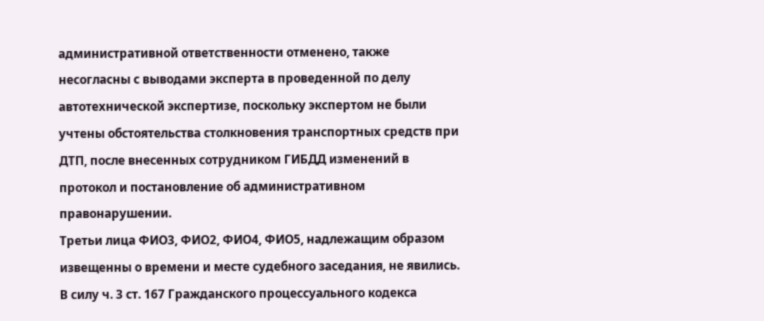административной ответственности отменено, также несогласны с выводами эксперта в проведенной по делу автотехнической экспертизе, поскольку экспертом не были учтены обстоятельства столкновения транспортных средств при ДТП, после внесенных сотрудником ГИБДД изменений в протокол и постановление об административном правонарушении.
Третьи лица ФИО3, ФИО2, ФИО4, ФИО5, надлежащим образом извещенны о времени и месте судебного заседания, не явились.
В силу ч. 3 ст. 167 Гражданского процессуального кодекса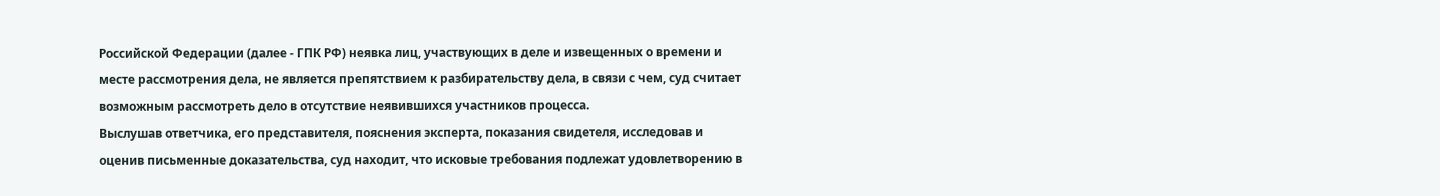Российской Федерации (далее - ГПК РФ) неявка лиц, участвующих в деле и извещенных о времени и месте рассмотрения дела, не является препятствием к разбирательству дела, в связи с чем, суд считает возможным рассмотреть дело в отсутствие неявившихся участников процесса.
Выслушав ответчика, его представителя, пояснения эксперта, показания свидетеля, исследовав и оценив письменные доказательства, суд находит, что исковые требования подлежат удовлетворению в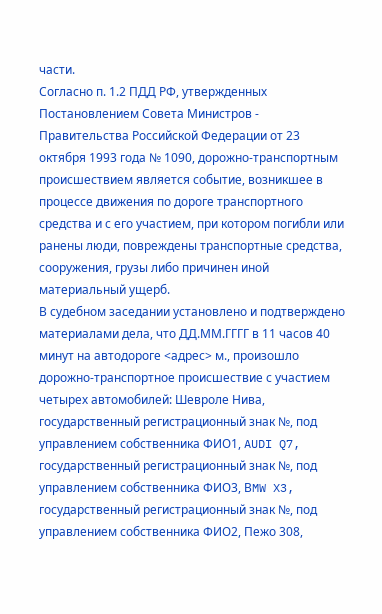части.
Согласно п. 1.2 ПДД РФ, утвержденных Постановлением Совета Министров - Правительства Российской Федерации от 23 октября 1993 года № 1090, дорожно-транспортным происшествием является событие, возникшее в процессе движения по дороге транспортного средства и с его участием, при котором погибли или ранены люди, повреждены транспортные средства, сооружения, грузы либо причинен иной материальный ущерб.
В судебном заседании установлено и подтверждено материалами дела, что ДД.ММ.ГГГГ в 11 часов 40 минут на автодороге <адрес> м., произошло дорожно-транспортное происшествие с участием четырех автомобилей: Шевроле Нива, государственный регистрационный знак №, под управлением собственника ФИО1, AUDI Q7, государственный регистрационный знак №, под управлением собственника ФИО3, ВMW X3, государственный регистрационный знак №, под управлением собственника ФИО2, Пежо 308,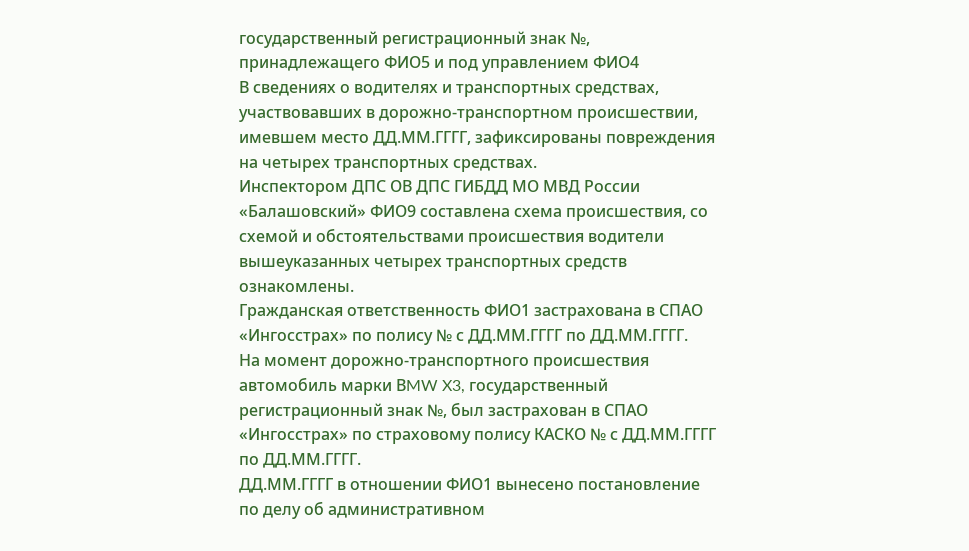государственный регистрационный знак №, принадлежащего ФИО5 и под управлением ФИО4
В сведениях о водителях и транспортных средствах, участвовавших в дорожно-транспортном происшествии, имевшем место ДД.ММ.ГГГГ, зафиксированы повреждения на четырех транспортных средствах.
Инспектором ДПС ОВ ДПС ГИБДД МО МВД России «Балашовский» ФИО9 составлена схема происшествия, со схемой и обстоятельствами происшествия водители вышеуказанных четырех транспортных средств ознакомлены.
Гражданская ответственность ФИО1 застрахована в СПАО «Ингосстрах» по полису № с ДД.ММ.ГГГГ по ДД.ММ.ГГГГ.
На момент дорожно-транспортного происшествия автомобиль марки ВMW X3, государственный регистрационный знак №, был застрахован в СПАО «Ингосстрах» по страховому полису КАСКО № с ДД.ММ.ГГГГ по ДД.ММ.ГГГГ.
ДД.ММ.ГГГГ в отношении ФИО1 вынесено постановление по делу об административном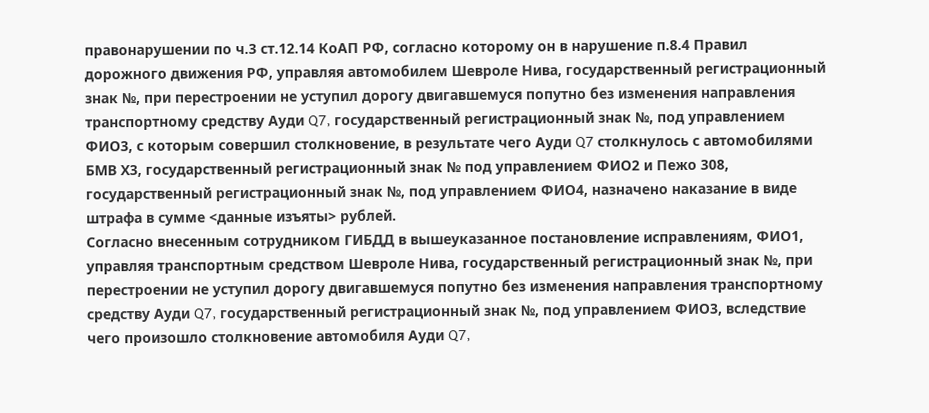правонарушении по ч.3 ст.12.14 КоАП РФ, согласно которому он в нарушение п.8.4 Правил дорожного движения РФ, управляя автомобилем Шевроле Нива, государственный регистрационный знак №, при перестроении не уступил дорогу двигавшемуся попутно без изменения направления транспортному средству Ауди Q7, государственный регистрационный знак №, под управлением ФИО3, с которым совершил столкновение, в результате чего Ауди Q7 столкнулось с автомобилями БМВ Х3, государственный регистрационный знак № под управлением ФИО2 и Пежо 308, государственный регистрационный знак №, под управлением ФИО4, назначено наказание в виде штрафа в сумме <данные изъяты> рублей.
Согласно внесенным сотрудником ГИБДД в вышеуказанное постановление исправлениям, ФИО1, управляя транспортным средством Шевроле Нива, государственный регистрационный знак №, при перестроении не уступил дорогу двигавшемуся попутно без изменения направления транспортному средству Ауди Q7, государственный регистрационный знак №, под управлением ФИО3, вследствие чего произошло столкновение автомобиля Ауди Q7,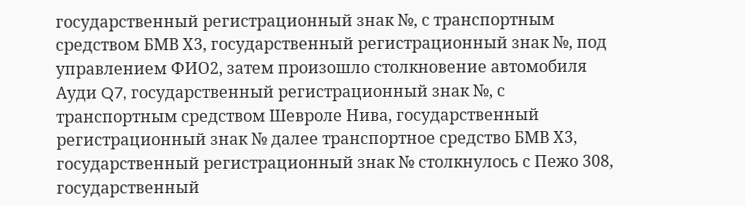государственный регистрационный знак №, с транспортным средством БМВ Х3, государственный регистрационный знак №, под управлением ФИО2, затем произошло столкновение автомобиля Ауди Q7, государственный регистрационный знак №, с транспортным средством Шевроле Нива, государственный регистрационный знак № далее транспортное средство БМВ Х3, государственный регистрационный знак № столкнулось с Пежо 308, государственный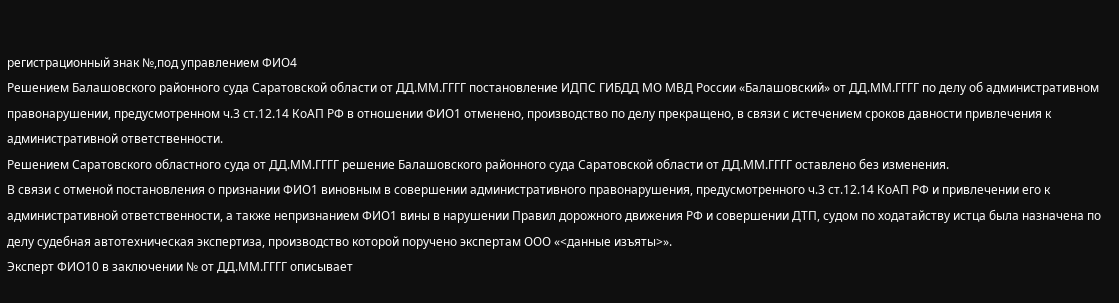регистрационный знак №,под управлением ФИО4
Решением Балашовского районного суда Саратовской области от ДД.ММ.ГГГГ постановление ИДПС ГИБДД МО МВД России «Балашовский» от ДД.ММ.ГГГГ по делу об административном правонарушении, предусмотренном ч.3 ст.12.14 КоАП РФ в отношении ФИО1 отменено, производство по делу прекращено, в связи с истечением сроков давности привлечения к административной ответственности.
Решением Саратовского областного суда от ДД.ММ.ГГГГ решение Балашовского районного суда Саратовской области от ДД.ММ.ГГГГ оставлено без изменения.
В связи с отменой постановления о признании ФИО1 виновным в совершении административного правонарушения, предусмотренного ч.3 ст.12.14 КоАП РФ и привлечении его к административной ответственности, а также непризнанием ФИО1 вины в нарушении Правил дорожного движения РФ и совершении ДТП, судом по ходатайству истца была назначена по делу судебная автотехническая экспертиза, производство которой поручено экспертам ООО «<данные изъяты>».
Эксперт ФИО10 в заключении № от ДД.ММ.ГГГГ описывает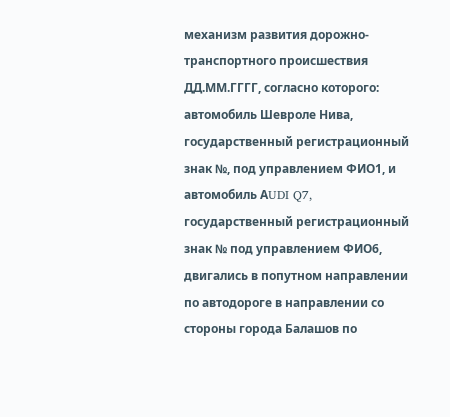механизм развития дорожно-транспортного происшествия ДД.ММ.ГГГГ, согласно которого: автомобиль Шевроле Нива, государственный регистрационный знак №, под управлением ФИО1, и автомобиль АUDI Q7, государственный регистрационный знак № под управлением ФИО6, двигались в попутном направлении по автодороге в направлении со стороны города Балашов по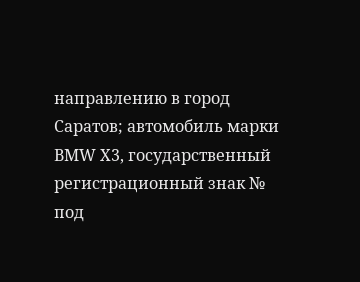направлению в город Саратов; автомобиль марки ВМW Х3, государственный регистрационный знак № под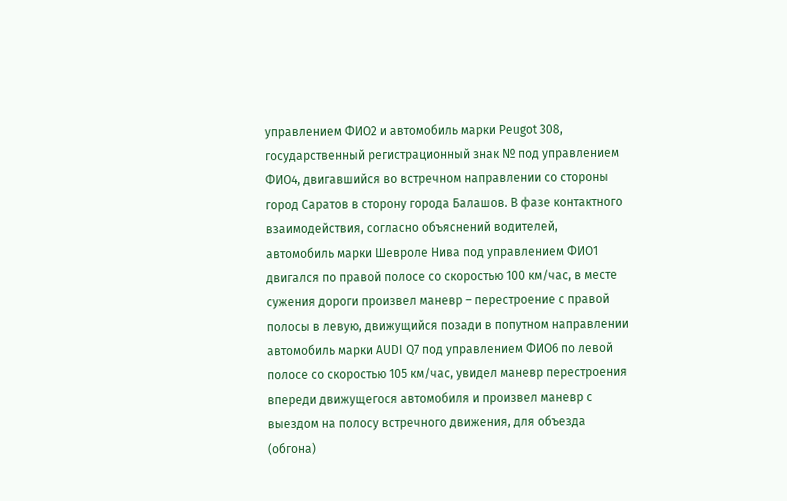управлением ФИО2 и автомобиль марки Peugot 308, государственный регистрационный знак № под управлением ФИО4, двигавшийся во встречном направлении со стороны город Саратов в сторону города Балашов. В фазе контактного взаимодействия, согласно объяснений водителей, автомобиль марки Шевроле Нива под управлением ФИО1 двигался по правой полосе со скоростью 100 км/час, в месте сужения дороги произвел маневр – перестроение с правой полосы в левую, движущийся позади в попутном направлении автомобиль марки АUDI Q7 под управлением ФИО6 по левой полосе со скоростью 105 км/час, увидел маневр перестроения впереди движущегося автомобиля и произвел маневр с выездом на полосу встречного движения, для объезда (обгона)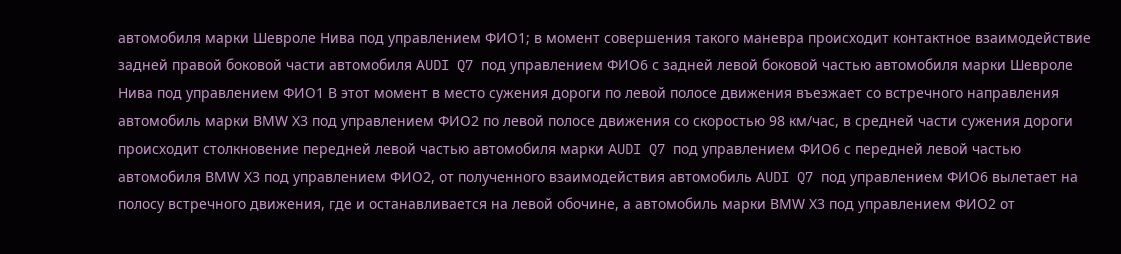автомобиля марки Шевроле Нива под управлением ФИО1; в момент совершения такого маневра происходит контактное взаимодействие задней правой боковой части автомобиля АUDI Q7 под управлением ФИО6 с задней левой боковой частью автомобиля марки Шевроле Нива под управлением ФИО1 В этот момент в место сужения дороги по левой полосе движения въезжает со встречного направления автомобиль марки ВМW Х3 под управлением ФИО2 по левой полосе движения со скоростью 98 км/час, в средней части сужения дороги происходит столкновение передней левой частью автомобиля марки АUDI Q7 под управлением ФИО6 с передней левой частью автомобиля ВМW Х3 под управлением ФИО2, от полученного взаимодействия автомобиль АUDI Q7 под управлением ФИО6 вылетает на полосу встречного движения, где и останавливается на левой обочине, а автомобиль марки ВМW Х3 под управлением ФИО2 от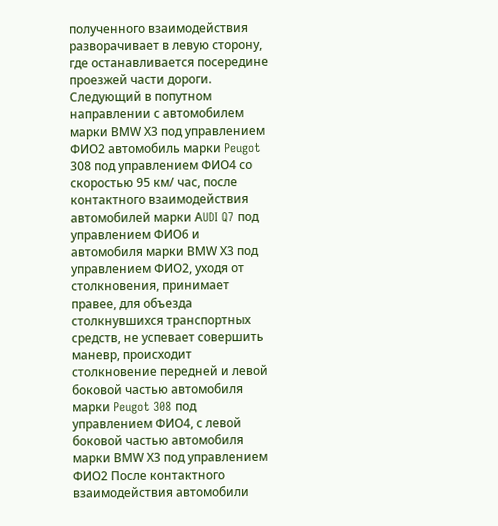полученного взаимодействия разворачивает в левую сторону, где останавливается посередине проезжей части дороги. Следующий в попутном направлении с автомобилем марки ВМW Х3 под управлением ФИО2 автомобиль марки Peugot 308 под управлением ФИО4 со скоростью 95 км/ час, после контактного взаимодействия автомобилей марки АUDI Q7 под управлением ФИО6 и автомобиля марки ВМW Х3 под управлением ФИО2, уходя от столкновения, принимает правее, для объезда столкнувшихся транспортных средств, не успевает совершить маневр, происходит столкновение передней и левой боковой частью автомобиля марки Peugot 308 под управлением ФИО4, с левой боковой частью автомобиля марки ВМW Х3 под управлением ФИО2 После контактного взаимодействия автомобили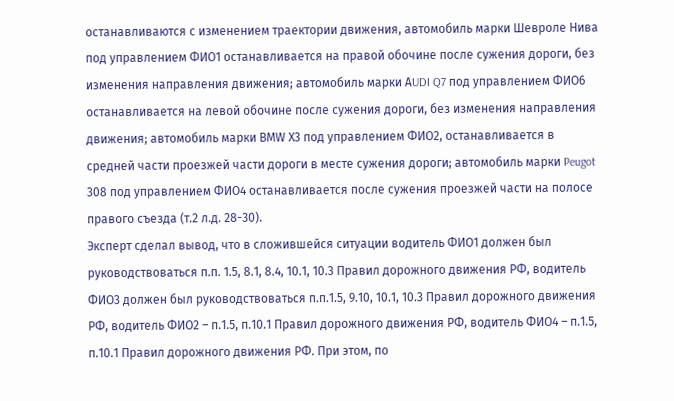останавливаются с изменением траектории движения, автомобиль марки Шевроле Нива под управлением ФИО1 останавливается на правой обочине после сужения дороги, без изменения направления движения; автомобиль марки АUDI Q7 под управлением ФИО6 останавливается на левой обочине после сужения дороги, без изменения направления движения; автомобиль марки ВМW Х3 под управлением ФИО2, останавливается в средней части проезжей части дороги в месте сужения дороги; автомобиль марки Peugot 308 под управлением ФИО4 останавливается после сужения проезжей части на полосе правого съезда (т.2 л.д. 28-30).
Эксперт сделал вывод, что в сложившейся ситуации водитель ФИО1 должен был руководствоваться п.п. 1.5, 8.1, 8.4, 10.1, 10.3 Правил дорожного движения РФ, водитель ФИО3 должен был руководствоваться п.п.1.5, 9.10, 10.1, 10.3 Правил дорожного движения РФ, водитель ФИО2 – п.1.5, п.10.1 Правил дорожного движения РФ, водитель ФИО4 – п.1.5, п.10.1 Правил дорожного движения РФ. При этом, по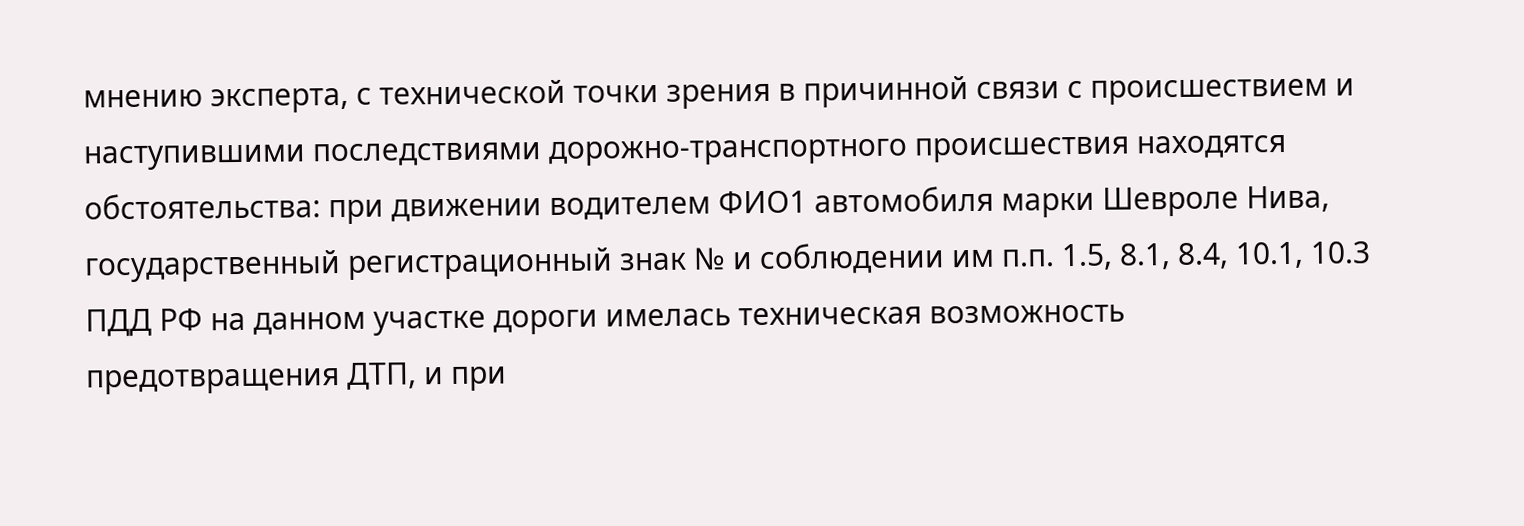мнению эксперта, с технической точки зрения в причинной связи с происшествием и наступившими последствиями дорожно-транспортного происшествия находятся обстоятельства: при движении водителем ФИО1 автомобиля марки Шевроле Нива, государственный регистрационный знак № и соблюдении им п.п. 1.5, 8.1, 8.4, 10.1, 10.3 ПДД РФ на данном участке дороги имелась техническая возможность предотвращения ДТП, и при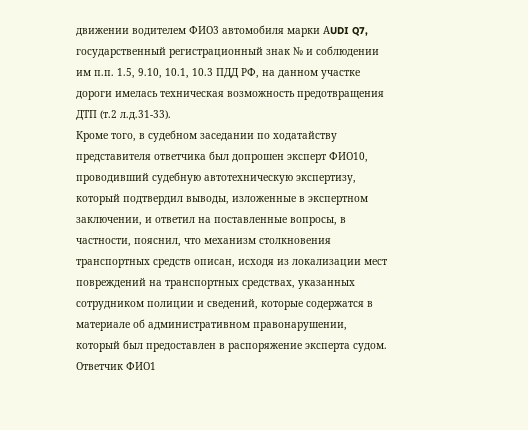движении водителем ФИО3 автомобиля марки АUDI Q7, государственный регистрационный знак № и соблюдении им п.п. 1.5, 9.10, 10.1, 10.3 ПДД РФ, на данном участке дороги имелась техническая возможность предотвращения ДТП (т.2 л.д.31-33).
Кроме того, в судебном заседании по ходатайству представителя ответчика был допрошен эксперт ФИО10, проводивший судебную автотехническую экспертизу, который подтвердил выводы, изложенные в экспертном заключении, и ответил на поставленные вопросы, в частности, пояснил, что механизм столкновения транспортных средств описан, исходя из локализации мест повреждений на транспортных средствах, указанных сотрудником полиции и сведений, которые содержатся в материале об административном правонарушении, который был предоставлен в распоряжение эксперта судом.
Ответчик ФИО1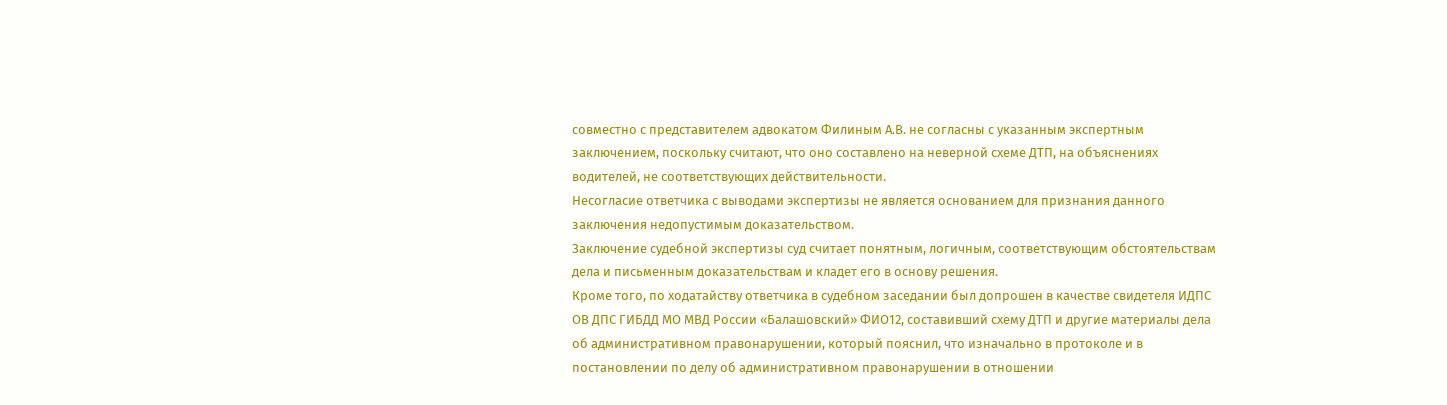совместно с представителем адвокатом Филиным А.В. не согласны с указанным экспертным заключением, поскольку считают, что оно составлено на неверной схеме ДТП, на объяснениях водителей, не соответствующих действительности.
Несогласие ответчика с выводами экспертизы не является основанием для признания данного заключения недопустимым доказательством.
Заключение судебной экспертизы суд считает понятным, логичным, соответствующим обстоятельствам дела и письменным доказательствам и кладет его в основу решения.
Кроме того, по ходатайству ответчика в судебном заседании был допрошен в качестве свидетеля ИДПС ОВ ДПС ГИБДД МО МВД России «Балашовский» ФИО12, составивший схему ДТП и другие материалы дела об административном правонарушении, который пояснил, что изначально в протоколе и в постановлении по делу об административном правонарушении в отношении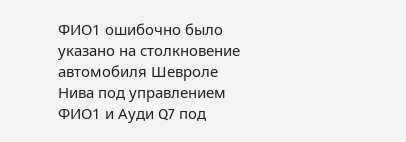ФИО1 ошибочно было указано на столкновение автомобиля Шевроле Нива под управлением ФИО1 и Ауди Q7 под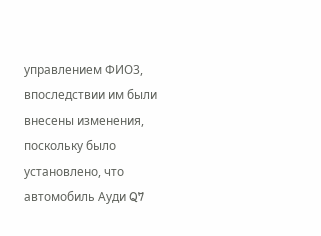управлением ФИО3, впоследствии им были внесены изменения, поскольку было установлено, что автомобиль Ауди Q7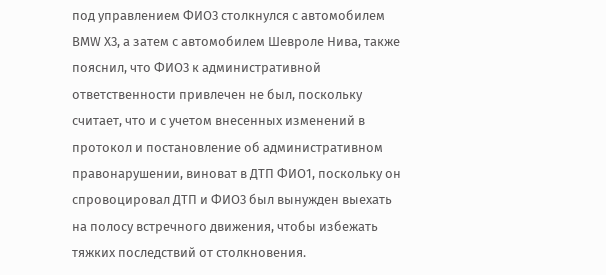под управлением ФИО3 столкнулся с автомобилем ВМW Х3, а затем с автомобилем Шевроле Нива, также пояснил, что ФИО3 к административной ответственности привлечен не был, поскольку считает, что и с учетом внесенных изменений в протокол и постановление об административном правонарушении, виноват в ДТП ФИО1, поскольку он спровоцировал ДТП и ФИО3 был вынужден выехать на полосу встречного движения, чтобы избежать тяжких последствий от столкновения.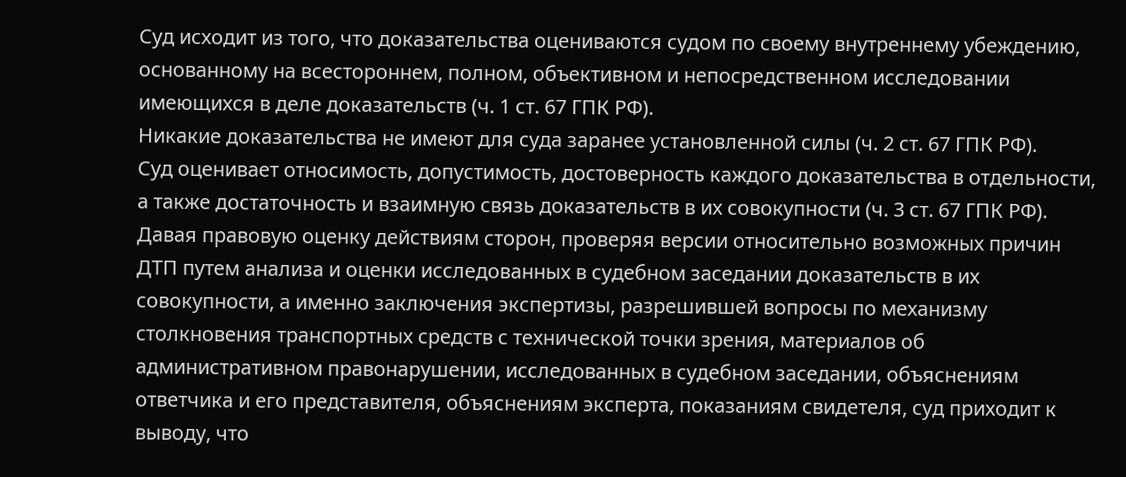Суд исходит из того, что доказательства оцениваются судом по своему внутреннему убеждению, основанному на всестороннем, полном, объективном и непосредственном исследовании имеющихся в деле доказательств (ч. 1 ст. 67 ГПК РФ).
Никакие доказательства не имеют для суда заранее установленной силы (ч. 2 ст. 67 ГПК РФ).
Суд оценивает относимость, допустимость, достоверность каждого доказательства в отдельности, а также достаточность и взаимную связь доказательств в их совокупности (ч. 3 ст. 67 ГПК РФ).
Давая правовую оценку действиям сторон, проверяя версии относительно возможных причин ДТП путем анализа и оценки исследованных в судебном заседании доказательств в их совокупности, а именно заключения экспертизы, разрешившей вопросы по механизму столкновения транспортных средств с технической точки зрения, материалов об административном правонарушении, исследованных в судебном заседании, объяснениям ответчика и его представителя, объяснениям эксперта, показаниям свидетеля, суд приходит к выводу, что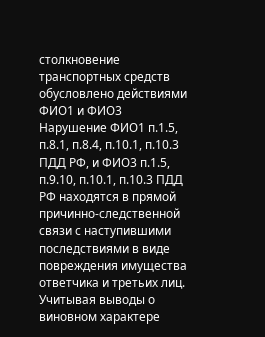столкновение транспортных средств обусловлено действиями ФИО1 и ФИО3
Нарушение ФИО1 п.1.5, п.8.1, п.8.4, п.10.1, п.10.3 ПДД РФ, и ФИО3 п.1.5, п.9.10, п.10.1, п.10.3 ПДД РФ находятся в прямой причинно-следственной связи с наступившими последствиями в виде повреждения имущества ответчика и третьих лиц.
Учитывая выводы о виновном характере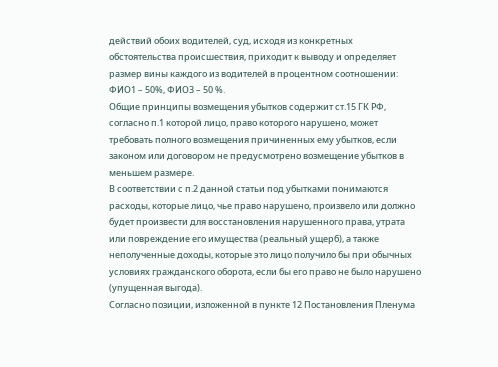действий обоих водителей, суд, исходя из конкретных обстоятельства происшествия, приходит к выводу и определяет размер вины каждого из водителей в процентном соотношении: ФИО1 – 50%, ФИО3 – 50 %.
Общие принципы возмещения убытков содержит ст.15 ГК РФ, согласно п.1 которой лицо, право которого нарушено, может требовать полного возмещения причиненных ему убытков, если законом или договором не предусмотрено возмещение убытков в меньшем размере.
В соответствии с п.2 данной статьи под убытками понимаются расходы, которые лицо, чье право нарушено, произвело или должно будет произвести для восстановления нарушенного права, утрата или повреждение его имущества (реальный ущерб), а также неполученные доходы, которые это лицо получило бы при обычных условиях гражданского оборота, если бы его право не было нарушено (упущенная выгода).
Согласно позиции, изложенной в пункте 12 Постановления Пленума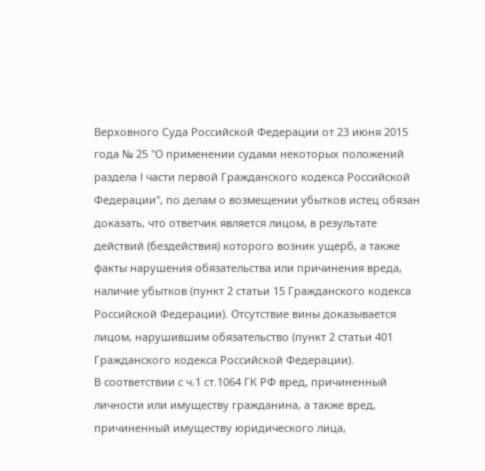Верховного Суда Российской Федерации от 23 июня 2015 года № 25 "О применении судами некоторых положений раздела I части первой Гражданского кодекса Российской Федерации", по делам о возмещении убытков истец обязан доказать, что ответчик является лицом, в результате действий (бездействия) которого возник ущерб, а также факты нарушения обязательства или причинения вреда, наличие убытков (пункт 2 статьи 15 Гражданского кодекса Российской Федерации). Отсутствие вины доказывается лицом, нарушившим обязательство (пункт 2 статьи 401 Гражданского кодекса Российской Федерации).
В соответствии с ч.1 ст.1064 ГК РФ вред, причиненный личности или имуществу гражданина, а также вред, причиненный имуществу юридического лица,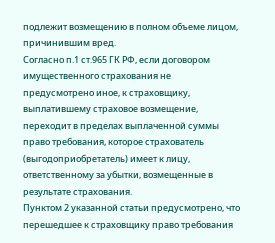подлежит возмещению в полном объеме лицом, причинившим вред.
Согласно п.1 ст.965 ГК РФ, если договором имущественного страхования не предусмотрено иное, к страховщику, выплатившему страховое возмещение, переходит в пределах выплаченной суммы право требования, которое страхователь (выгодоприобретатель) имеет к лицу, ответственному за убытки, возмещенные в результате страхования.
Пунктом 2 указанной статьи предусмотрено, что перешедшее к страховщику право требования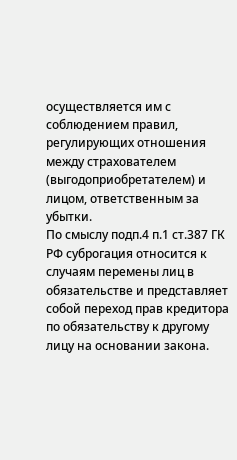осуществляется им с соблюдением правил, регулирующих отношения между страхователем (выгодоприобретателем) и лицом, ответственным за убытки.
По смыслу подп.4 п.1 ст.387 ГК РФ суброгация относится к случаям перемены лиц в обязательстве и представляет собой переход прав кредитора по обязательству к другому лицу на основании закона.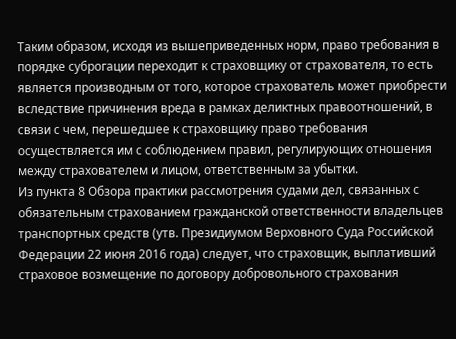Таким образом, исходя из вышеприведенных норм, право требования в порядке суброгации переходит к страховщику от страхователя, то есть является производным от того, которое страхователь может приобрести вследствие причинения вреда в рамках деликтных правоотношений, в связи с чем, перешедшее к страховщику право требования осуществляется им с соблюдением правил, регулирующих отношения между страхователем и лицом, ответственным за убытки.
Из пункта 8 Обзора практики рассмотрения судами дел, связанных с обязательным страхованием гражданской ответственности владельцев транспортных средств (утв. Президиумом Верховного Суда Российской Федерации 22 июня 2016 года) следует, что страховщик, выплативший страховое возмещение по договору добровольного страхования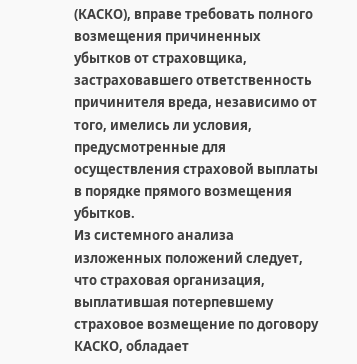(КАСКО), вправе требовать полного возмещения причиненных убытков от страховщика, застраховавшего ответственность причинителя вреда, независимо от того, имелись ли условия, предусмотренные для осуществления страховой выплаты в порядке прямого возмещения убытков.
Из системного анализа изложенных положений следует, что страховая организация, выплатившая потерпевшему страховое возмещение по договору КАСКО, обладает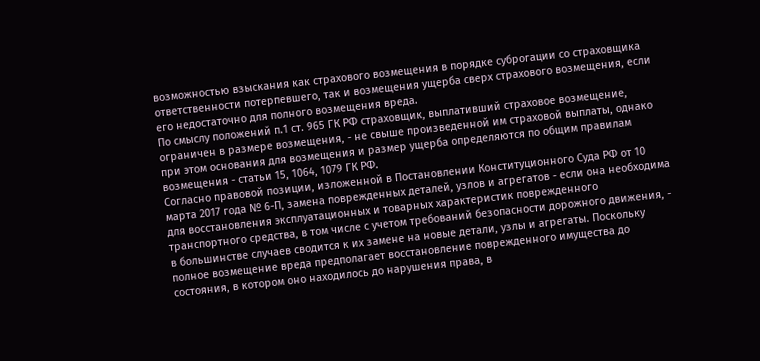возможностью взыскания как страхового возмещения в порядке суброгации со страховщика ответственности потерпевшего, так и возмещения ущерба сверх страхового возмещения, если его недостаточно для полного возмещения вреда.
По смыслу положений п.1 ст. 965 ГК РФ страховщик, выплативший страховое возмещение, ограничен в размере возмещения, - не свыше произведенной им страховой выплаты, однако при этом основания для возмещения и размер ущерба определяются по общим правилам возмещения - статьи 15, 1064, 1079 ГК РФ.
Согласно правовой позиции, изложенной в Постановлении Конституционного Суда РФ от 10 марта 2017 года № 6-П, замена поврежденных деталей, узлов и агрегатов - если она необходима для восстановления эксплуатационных и товарных характеристик поврежденного транспортного средства, в том числе с учетом требований безопасности дорожного движения, - в большинстве случаев сводится к их замене на новые детали, узлы и агрегаты. Поскольку полное возмещение вреда предполагает восстановление поврежденного имущества до состояния, в котором оно находилось до нарушения права, в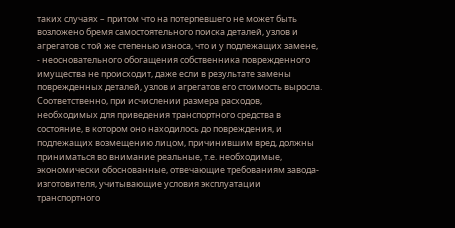таких случаях – притом что на потерпевшего не может быть возложено бремя самостоятельного поиска деталей, узлов и агрегатов с той же степенью износа, что и у подлежащих замене, - неосновательного обогащения собственника поврежденного имущества не происходит, даже если в результате замены поврежденных деталей, узлов и агрегатов его стоимость выросла.
Соответственно, при исчислении размера расходов, необходимых для приведения транспортного средства в состояние, в котором оно находилось до повреждения, и подлежащих возмещению лицом, причинившим вред, должны приниматься во внимание реальные, т.е. необходимые, экономически обоснованные, отвечающие требованиям завода-изготовителя, учитывающие условия эксплуатации транспортного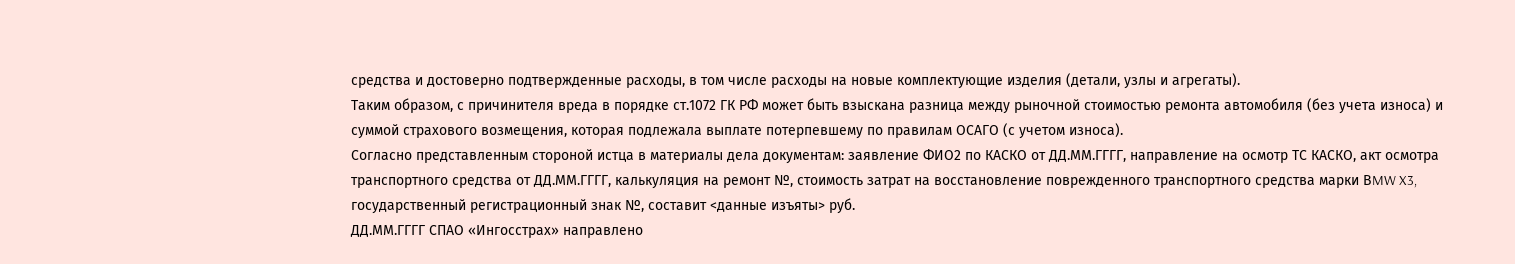средства и достоверно подтвержденные расходы, в том числе расходы на новые комплектующие изделия (детали, узлы и агрегаты).
Таким образом, с причинителя вреда в порядке ст.1072 ГК РФ может быть взыскана разница между рыночной стоимостью ремонта автомобиля (без учета износа) и суммой страхового возмещения, которая подлежала выплате потерпевшему по правилам ОСАГО (с учетом износа).
Согласно представленным стороной истца в материалы дела документам: заявление ФИО2 по КАСКО от ДД.ММ.ГГГГ, направление на осмотр ТС КАСКО, акт осмотра транспортного средства от ДД.ММ.ГГГГ, калькуляция на ремонт №, стоимость затрат на восстановление поврежденного транспортного средства марки ВMW X3, государственный регистрационный знак №, составит <данные изъяты> руб.
ДД.ММ.ГГГГ СПАО «Ингосстрах» направлено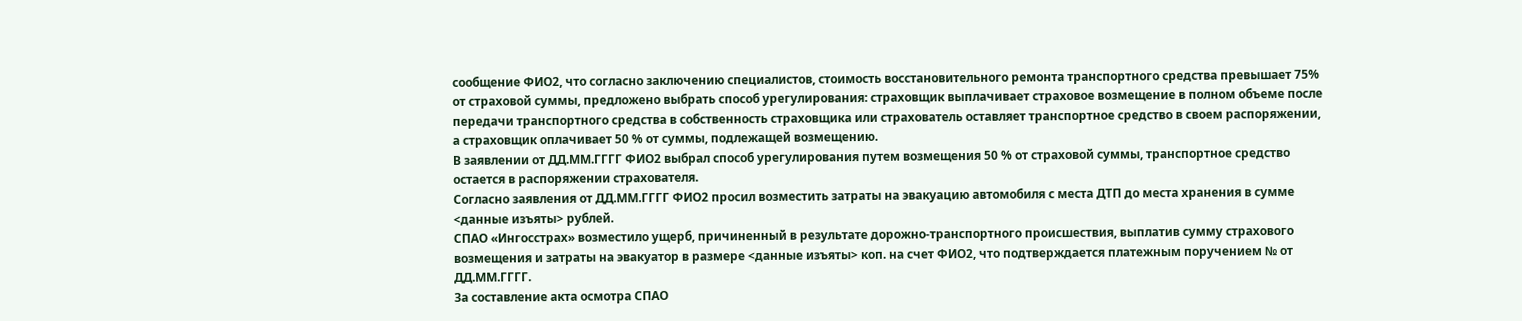сообщение ФИО2, что согласно заключению специалистов, стоимость восстановительного ремонта транспортного средства превышает 75% от страховой суммы, предложено выбрать способ урегулирования: страховщик выплачивает страховое возмещение в полном объеме после передачи транспортного средства в собственность страховщика или страхователь оставляет транспортное средство в своем распоряжении, а страховщик оплачивает 50 % от суммы, подлежащей возмещению.
В заявлении от ДД.ММ.ГГГГ ФИО2 выбрал способ урегулирования путем возмещения 50 % от страховой суммы, транспортное средство остается в распоряжении страхователя.
Согласно заявления от ДД.ММ.ГГГГ ФИО2 просил возместить затраты на эвакуацию автомобиля с места ДТП до места хранения в сумме <данные изъяты> рублей.
СПАО «Ингосстрах» возместило ущерб, причиненный в результате дорожно-транспортного происшествия, выплатив сумму страхового возмещения и затраты на эвакуатор в размере <данные изъяты> коп. на счет ФИО2, что подтверждается платежным поручением № от ДД.ММ.ГГГГ.
За составление акта осмотра СПАО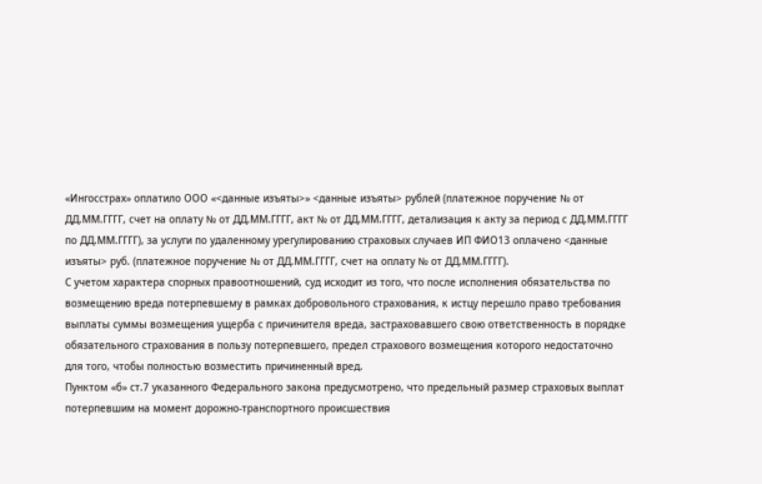«Ингосстрах» оплатило ООО «<данные изъяты>» <данные изъяты> рублей (платежное поручение № от ДД.ММ.ГГГГ, счет на оплату № от ДД.ММ.ГГГГ, акт № от ДД.ММ.ГГГГ, детализация к акту за период с ДД.ММ.ГГГГ по ДД.ММ.ГГГГ), за услуги по удаленному урегулированию страховых случаев ИП ФИО13 оплачено <данные изъяты> руб. (платежное поручение № от ДД.ММ.ГГГГ, счет на оплату № от ДД.ММ.ГГГГ).
С учетом характера спорных правоотношений, суд исходит из того, что после исполнения обязательства по возмещению вреда потерпевшему в рамках добровольного страхования, к истцу перешло право требования выплаты суммы возмещения ущерба с причинителя вреда, застраховавшего свою ответственность в порядке обязательного страхования в пользу потерпевшего, предел страхового возмещения которого недостаточно для того, чтобы полностью возместить причиненный вред.
Пунктом «б» ст.7 указанного Федерального закона предусмотрено, что предельный размер страховых выплат потерпевшим на момент дорожно-транспортного происшествия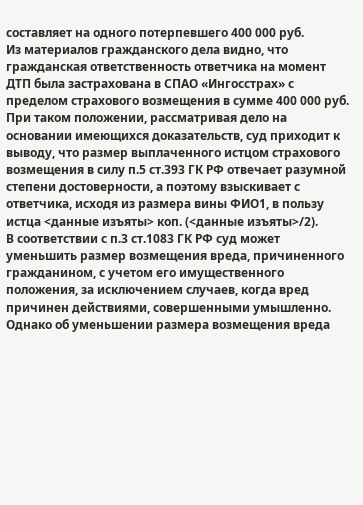составляет на одного потерпевшего 400 000 руб.
Из материалов гражданского дела видно, что гражданская ответственность ответчика на момент ДТП была застрахована в СПАО «Ингосстрах» с пределом страхового возмещения в сумме 400 000 руб.
При таком положении, рассматривая дело на основании имеющихся доказательств, суд приходит к выводу, что размер выплаченного истцом страхового возмещения в силу п.5 ст.393 ГК РФ отвечает разумной степени достоверности, а поэтому взыскивает с ответчика, исходя из размера вины ФИО1, в пользу истца <данные изъяты> коп. (<данные изъяты>/2).
В соответствии с п.3 ст.1083 ГК РФ суд может уменьшить размер возмещения вреда, причиненного гражданином, с учетом его имущественного положения, за исключением случаев, когда вред причинен действиями, совершенными умышленно.
Однако об уменьшении размера возмещения вреда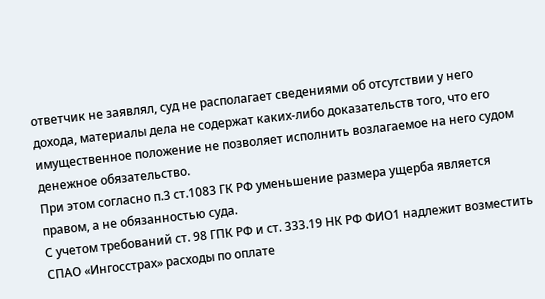ответчик не заявлял, суд не располагает сведениями об отсутствии у него дохода, материалы дела не содержат каких-либо доказательств того, что его имущественное положение не позволяет исполнить возлагаемое на него судом денежное обязательство.
При этом согласно п.3 ст.1083 ГК РФ уменьшение размера ущерба является правом, а не обязанностью суда.
С учетом требований ст. 98 ГПК РФ и ст. 333.19 НК РФ ФИО1 надлежит возместить СПАО «Ингосстрах» расходы по оплате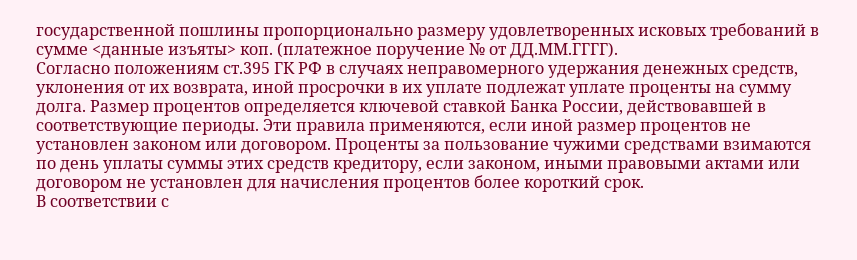государственной пошлины пропорционально размеру удовлетворенных исковых требований в сумме <данные изъяты> коп. (платежное поручение № от ДД.ММ.ГГГГ).
Согласно положениям ст.395 ГК РФ в случаях неправомерного удержания денежных средств, уклонения от их возврата, иной просрочки в их уплате подлежат уплате проценты на сумму долга. Размер процентов определяется ключевой ставкой Банка России, действовавшей в соответствующие периоды. Эти правила применяются, если иной размер процентов не установлен законом или договором. Проценты за пользование чужими средствами взимаются по день уплаты суммы этих средств кредитору, если законом, иными правовыми актами или договором не установлен для начисления процентов более короткий срок.
В соответствии с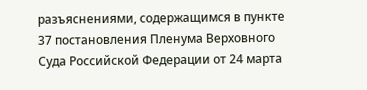разъяснениями, содержащимся в пункте 37 постановления Пленума Верховного Суда Российской Федерации от 24 марта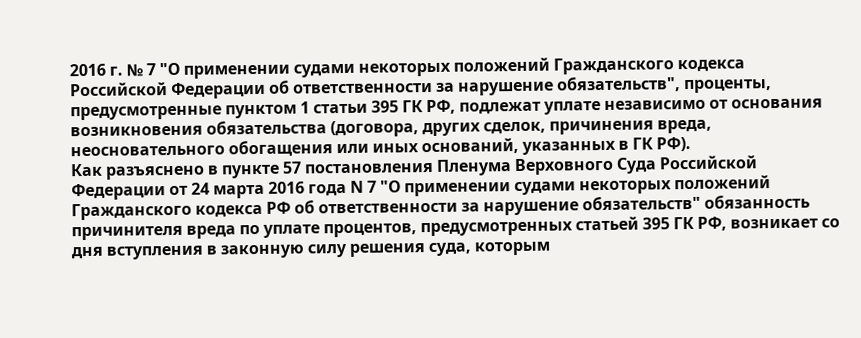2016 г. № 7 "О применении судами некоторых положений Гражданского кодекса Российской Федерации об ответственности за нарушение обязательств", проценты, предусмотренные пунктом 1 статьи 395 ГК РФ, подлежат уплате независимо от основания возникновения обязательства (договора, других сделок, причинения вреда, неосновательного обогащения или иных оснований, указанных в ГК РФ).
Как разъяснено в пункте 57 постановления Пленума Верховного Суда Российской Федерации от 24 марта 2016 года N 7 "О применении судами некоторых положений Гражданского кодекса РФ об ответственности за нарушение обязательств" обязанность причинителя вреда по уплате процентов, предусмотренных статьей 395 ГК РФ, возникает со дня вступления в законную силу решения суда, которым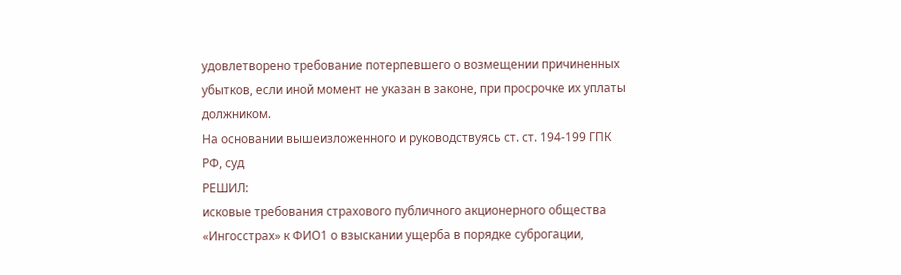удовлетворено требование потерпевшего о возмещении причиненных убытков, если иной момент не указан в законе, при просрочке их уплаты должником.
На основании вышеизложенного и руководствуясь ст. ст. 194-199 ГПК РФ, суд
РЕШИЛ:
исковые требования страхового публичного акционерного общества «Ингосстрах» к ФИО1 о взыскании ущерба в порядке суброгации,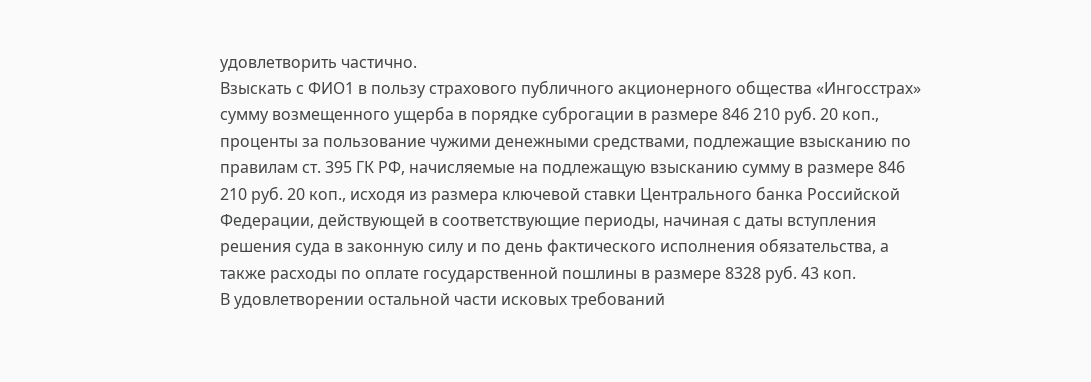удовлетворить частично.
Взыскать с ФИО1 в пользу страхового публичного акционерного общества «Ингосстрах» сумму возмещенного ущерба в порядке суброгации в размере 846 210 руб. 20 коп., проценты за пользование чужими денежными средствами, подлежащие взысканию по правилам ст. 395 ГК РФ, начисляемые на подлежащую взысканию сумму в размере 846 210 руб. 20 коп., исходя из размера ключевой ставки Центрального банка Российской Федерации, действующей в соответствующие периоды, начиная с даты вступления решения суда в законную силу и по день фактического исполнения обязательства, а также расходы по оплате государственной пошлины в размере 8328 руб. 43 коп.
В удовлетворении остальной части исковых требований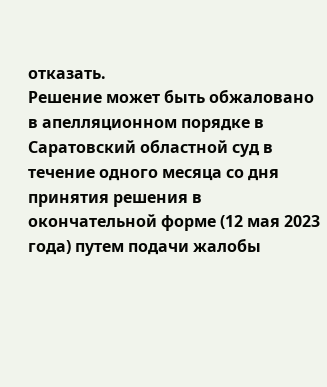отказать.
Решение может быть обжаловано в апелляционном порядке в Саратовский областной суд в течение одного месяца со дня принятия решения в окончательной форме (12 мая 2023 года) путем подачи жалобы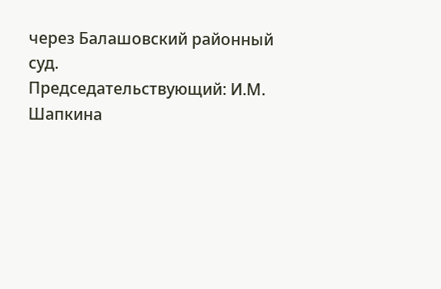через Балашовский районный суд.
Председательствующий: И.М. Шапкина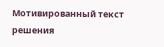Мотивированный текст решения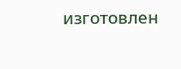изготовлен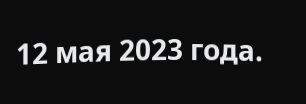12 мая 2023 года.